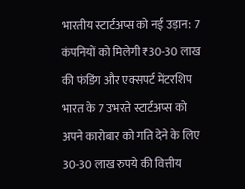भारतीय स्टार्टअप्स को नई उड़ान: 7 कंपनियों को मिलेगी ₹30-30 लाख की फंडिंग और एक्सपर्ट मेंटरशिप
भारत के 7 उभरते स्टार्टअप्स को अपने कारोबार को गति देने के लिए 30-30 लाख रुपये की वित्तीय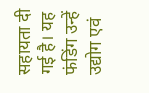सहायता दी गई है। यह फंडिंग उन्हें उद्योग एवं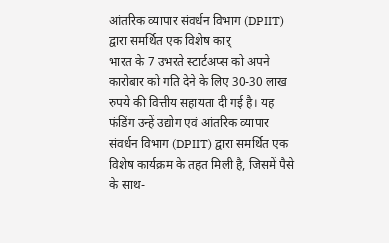आंतरिक व्यापार संवर्धन विभाग (DPIIT) द्वारा समर्थित एक विशेष कार्
भारत के 7 उभरते स्टार्टअप्स को अपने कारोबार को गति देने के लिए 30-30 लाख रुपये की वित्तीय सहायता दी गई है। यह फंडिंग उन्हें उद्योग एवं आंतरिक व्यापार संवर्धन विभाग (DPIIT) द्वारा समर्थित एक विशेष कार्यक्रम के तहत मिली है, जिसमें पैसे के साथ-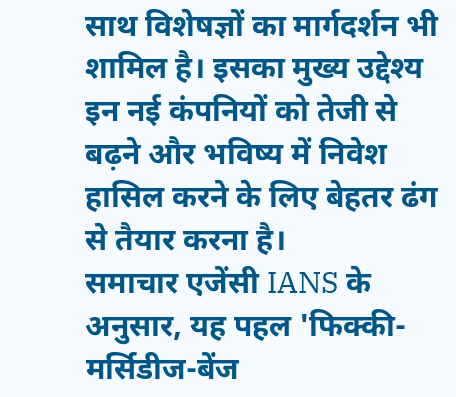साथ विशेषज्ञों का मार्गदर्शन भी शामिल है। इसका मुख्य उद्देश्य इन नई कंपनियों को तेजी से बढ़ने और भविष्य में निवेश हासिल करने के लिए बेहतर ढंग से तैयार करना है।
समाचार एजेंसी IANS के अनुसार, यह पहल 'फिक्की-मर्सिडीज-बेंज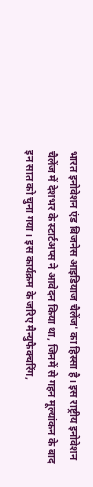भारत इनोवेशन एंड बिजनेस आइडियाज चैलेंज' का हिस्सा है। इस राष्ट्रीय इनोवेशन चैलेंज में देशभर के स्टार्टअप्स ने आवेदन किया था, जिनमें से गहन मूल्यांकन के बाद इन सात को चुना गया। इस कार्यक्रम के जरिए मैन्युफैक्चरिंग,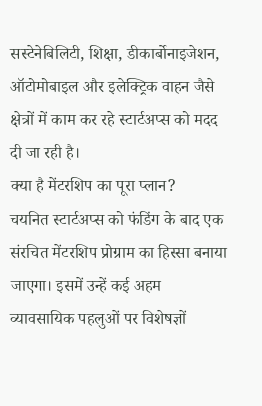सस्टेनेबिलिटी, शिक्षा, डीकार्बोनाइजेशन, ऑटोमोबाइल और इलेक्ट्रिक वाहन जैसे क्षेत्रों में काम कर रहे स्टार्टअप्स को मदद दी जा रही है।
क्या है मेंटरशिप का पूरा प्लान?
चयनित स्टार्टअप्स को फंडिंग के बाद एक संरचित मेंटरशिप प्रोग्राम का हिस्सा बनाया जाएगा। इसमें उन्हें कई अहम व्यावसायिक पहलुओं पर विशेषज्ञों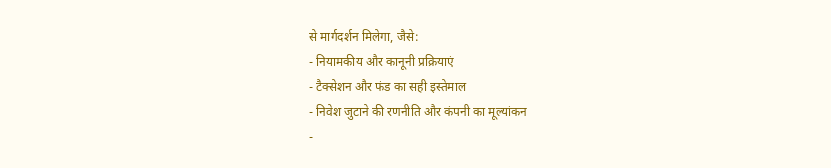से मार्गदर्शन मिलेगा, जैसे:
- नियामकीय और कानूनी प्रक्रियाएं
- टैक्सेशन और फंड का सही इस्तेमाल
- निवेश जुटाने की रणनीति और कंपनी का मूल्यांकन
-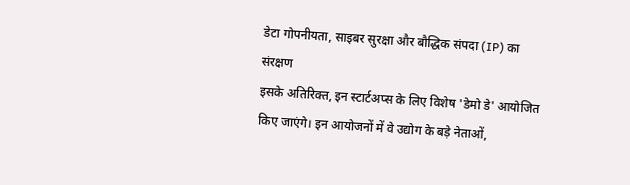डेटा गोपनीयता, साइबर सुरक्षा और बौद्धिक संपदा (IP) का संरक्षण
इसके अतिरिक्त, इन स्टार्टअप्स के लिए विशेष 'डेमो डे' आयोजित किए जाएंगे। इन आयोजनों में वे उद्योग के बड़े नेताओं,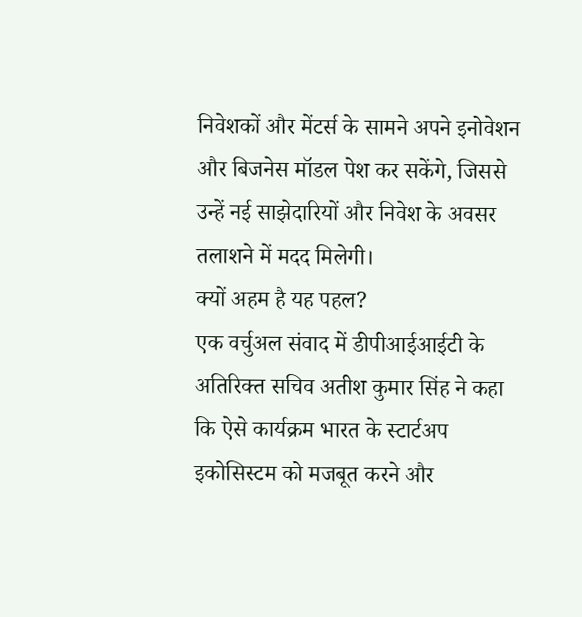निवेशकों और मेंटर्स के सामने अपने इनोवेशन और बिजनेस मॉडल पेश कर सकेंगे, जिससे उन्हें नई साझेदारियों और निवेश के अवसर तलाशने में मदद मिलेगी।
क्यों अहम है यह पहल?
एक वर्चुअल संवाद में डीपीआईआईटी के अतिरिक्त सचिव अतीश कुमार सिंह ने कहा कि ऐसे कार्यक्रम भारत के स्टार्टअप इकोसिस्टम को मजबूत करने और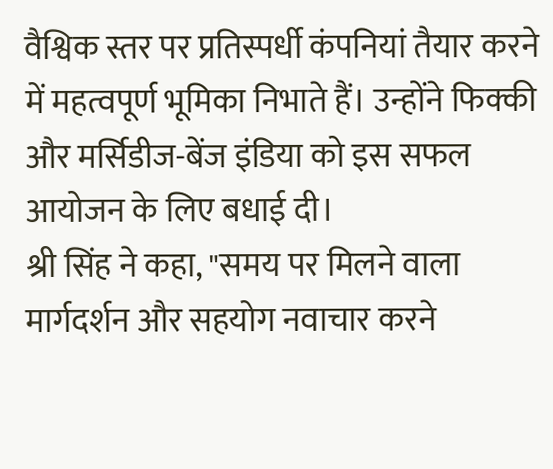वैश्विक स्तर पर प्रतिस्पर्धी कंपनियां तैयार करने में महत्वपूर्ण भूमिका निभाते हैं। उन्होंने फिक्की और मर्सिडीज-बेंज इंडिया को इस सफल आयोजन के लिए बधाई दी।
श्री सिंह ने कहा, "समय पर मिलने वाला मार्गदर्शन और सहयोग नवाचार करने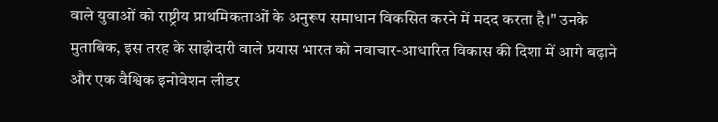वाले युवाओं को राष्ट्रीय प्राथमिकताओं के अनुरूप समाधान विकसित करने में मदद करता है।" उनके मुताबिक, इस तरह के साझेदारी वाले प्रयास भारत को नवाचार-आधारित विकास की दिशा में आगे बढ़ाने और एक वैश्विक इनोवेशन लीडर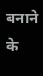बनाने के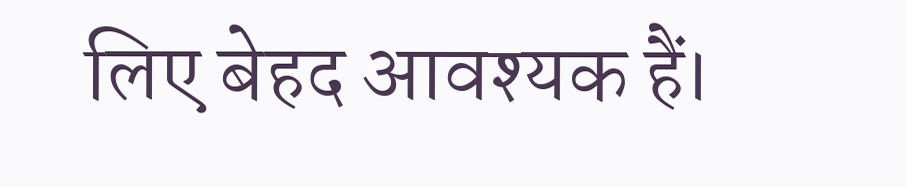लिए बेहद आवश्यक हैं।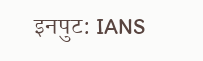इनपुट: IANS